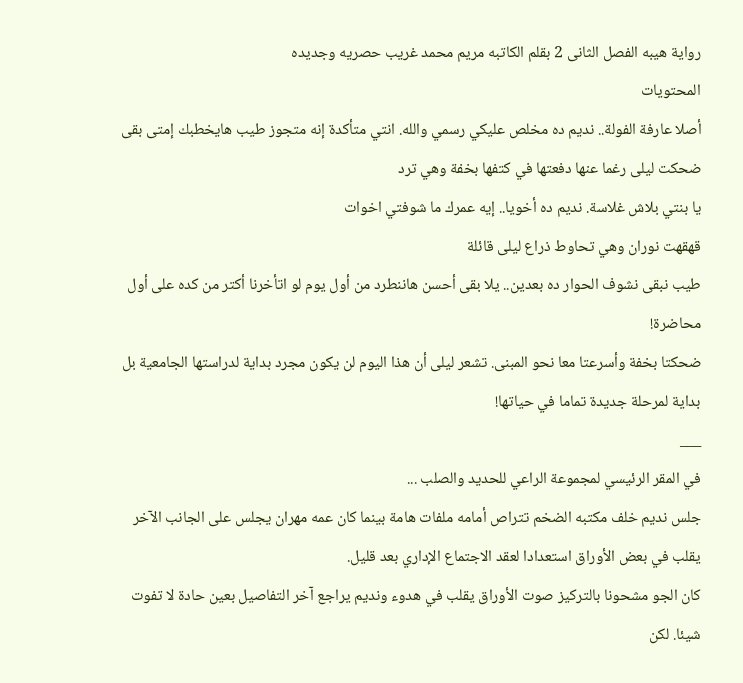رواية هيبه الفصل الثانى 2 بقلم الكاتبه مريم محمد غريب حصريه وجديده
المحتويات
أصلا عارفة الفولة.. نديم ده مخلص عليكي رسمي والله. انتي متأكدة إنه متجوز طيب هايخطبك إمتى بقى
ضحكت ليلى رغما عنها دفعتها في كتفها بخفة وهي ترد
يا بنتي بلاش غلاسة. نديم ده أخويا.. إيه عمرك ما شوفتي اخوات
قهقهت نوران وهي تحاوط ذراع ليلى قائلة
طيب نبقى نشوف الحوار ده بعدين.. يلا بقى أحسن هاننطرد من أول يوم لو اتأخرنا أكتر من كده على أول محاضرة!
ضحكتا بخفة وأسرعتا معا نحو المبنى. تشعر ليلى أن هذا اليوم لن يكون مجرد بداية لدراستها الجامعية بل بداية لمرحلة جديدة تماما في حياتها!
___
في المقر الرئيسي لمجموعة الراعي للحديد والصلب ...
جلس نديم خلف مكتبه الضخم تتراص أمامه ملفات هامة بينما كان عمه مهران يجلس على الجانب الآخر يقلب في بعض الأوراق استعدادا لعقد الاجتماع الإداري بعد قليل.
كان الجو مشحونا بالتركيز صوت الأوراق يقلب في هدوء ونديم يراجع آخر التفاصيل بعين حادة لا تفوت شيئا. لكن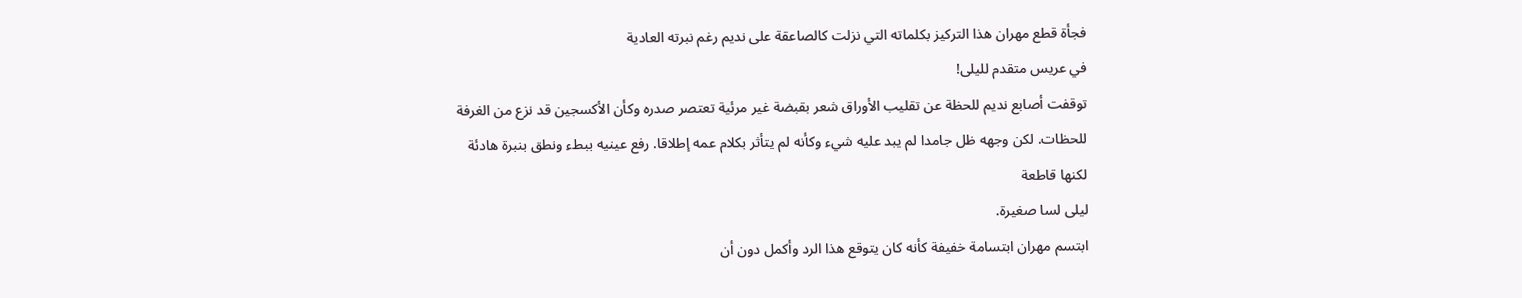فجأة قطع مهران هذا التركيز بكلماته التي نزلت كالصاعقة على نديم رغم نبرته العادية
في عريس متقدم لليلى!
توقفت أصابع نديم للحظة عن تقليب الأوراق شعر بقبضة غير مرئية تعتصر صدره وكأن الأكسجين قد نزع من الغرفة للحظات. لكن وجهه ظل جامدا لم يبد عليه شيء وكأنه لم يتأثر بكلام عمه إطلاقا. رفع عينيه ببطء ونطق بنبرة هادئة لكنها قاطعة
ليلى لسا صغيرة.
ابتسم مهران ابتسامة خفيفة كأنه كان يتوقع هذا الرد وأكمل دون أن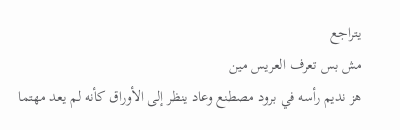يتراجع
مش بس تعرف العريس مين
هز نديم رأسه في برود مصطنع وعاد ينظر إلى الأوراق كأنه لم يعد مهتما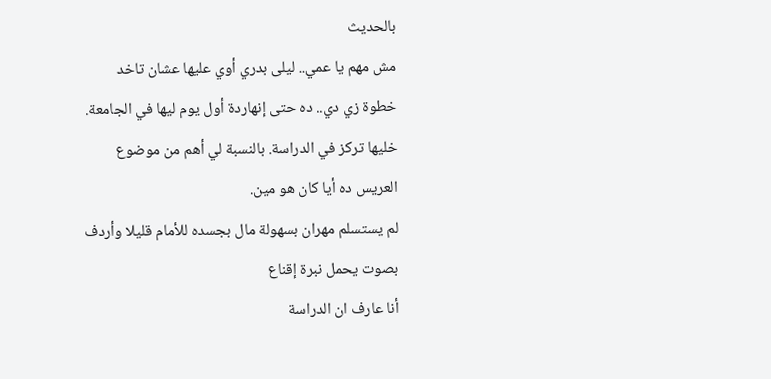بالحديث
مش مهم يا عمي.. ليلى بدري أوي عليها عشان تاخد خطوة زي دي.. ده حتى إنهاردة أول يوم ليها في الجامعة. خليها تركز في الدراسة. بالنسبة لي أهم من موضوع العريس ده أيا كان هو مين.
لم يستسلم مهران بسهولة مال بجسده للأمام قليلا وأردف بصوت يحمل نبرة إقناع
أنا عارف ان الدراسة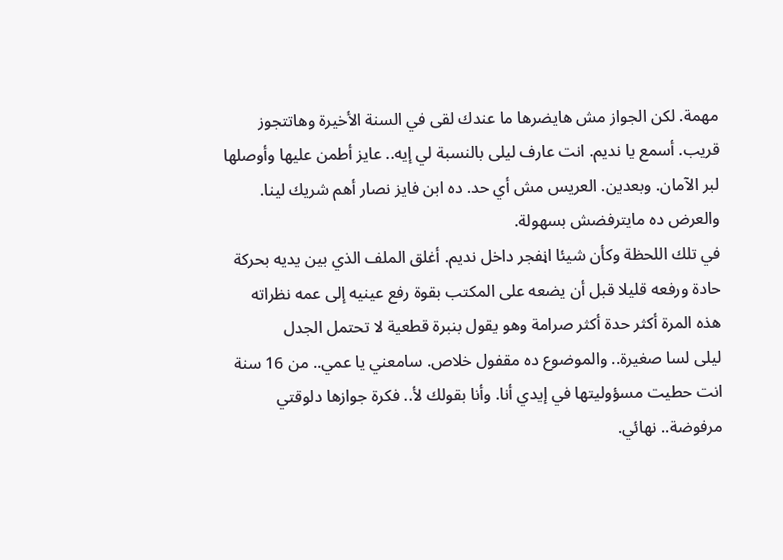مهمة. لكن الجواز مش هايضرها ما عندك لقى في السنة الأخيرة وهاتتجوز قريب. أسمع يا نديم. انت عارف ليلى بالنسبة لي إيه.. عايز أطمن عليها وأوصلها لبر الآمان. وبعدين. العريس مش أي حد. ده ابن فايز نصار أهم شريك لينا. والعرض ده مايترفضش بسهولة.
في تلك اللحظة وكأن شيئا اڼفجر داخل نديم. أغلق الملف الذي بين يديه بحركة حادة ورفعه قليلا قبل أن يضعه على المكتب بقوة رفع عينيه إلى عمه نظراته هذه المرة أكثر حدة أكثر صرامة وهو يقول بنبرة قطعية لا تحتمل الجدل
ليلى لسا صغيرة.. والموضوع ده مقفول خلاص. سامعني يا عمي.. من 16 سنة انت حطيت مسؤوليتها في إيدي أنا. وأنا بقولك لأ.. فكرة جوازها دلوقتي مرفوضة.. نهائي.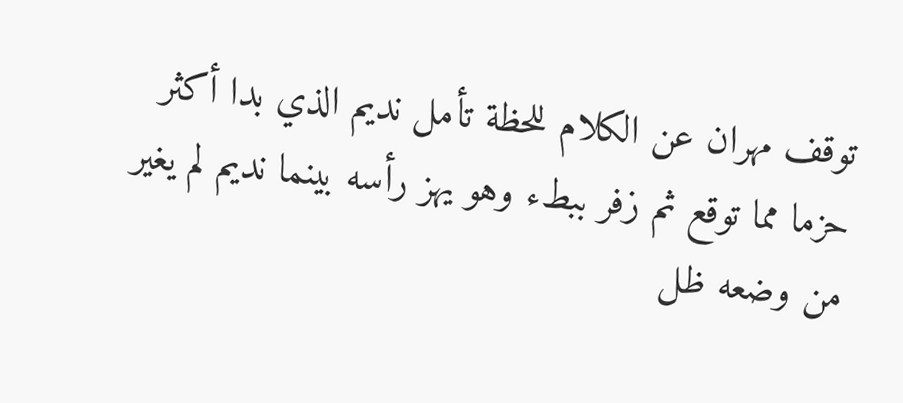توقف مهران عن الكلام للحظة تأمل نديم الذي بدا أكثر حزما مما توقع ثم زفر ببطء وهو يهز رأسه بينما نديم لم يغير من وضعه ظل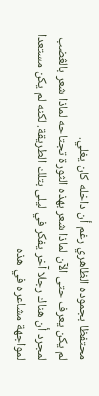محتفظا بجموده الظاهري رغم أن داخله كان يغلي.
لم يكن يعرف حتى الآن لماذا شعر بهذه الثورة تجتاحه لماذا شعر بالڠضب لمجرد أن هناك رجلا آخر يفكر في ليلى بتلك الطريقة. لكنه لم يكن مستعدا لمواجهة مشاعره في هذه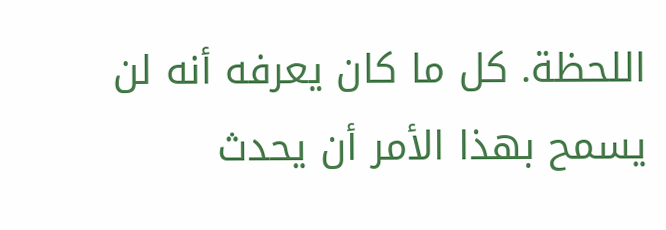اللحظة. كل ما كان يعرفه أنه لن يسمح بهذا الأمر أن يحدث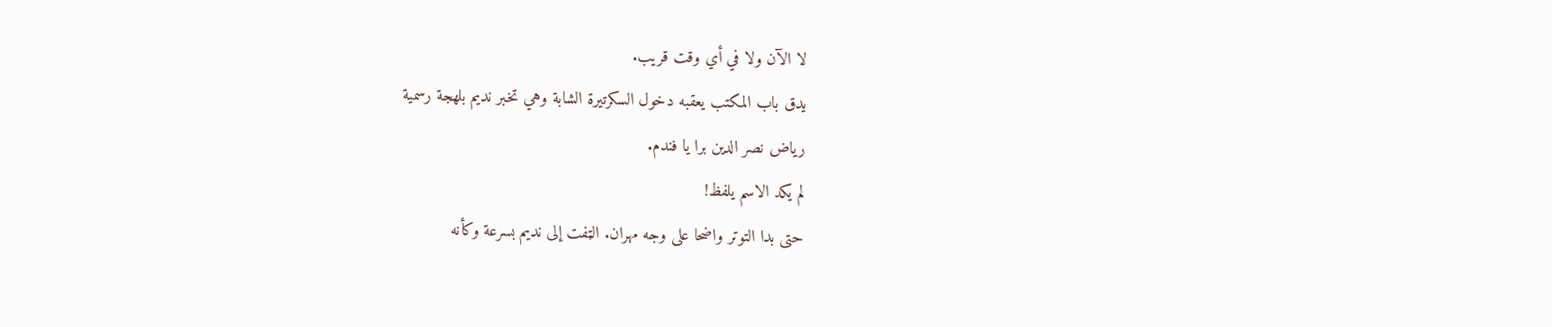لا الآن ولا في أي وقت قريب.
يدق باب المكتب يعقبه دخول السكرتيرة الشابة وهي تخبر نديم بلهجة رسمية
رياض نصر الدين برا يا فندم.
لم يكد الاسم يلفظ!
حتى بدا التوتر واضحا على وجه مهران. الټفت إلى نديم بسرعة وكأنه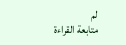لم
متابعة القراءة